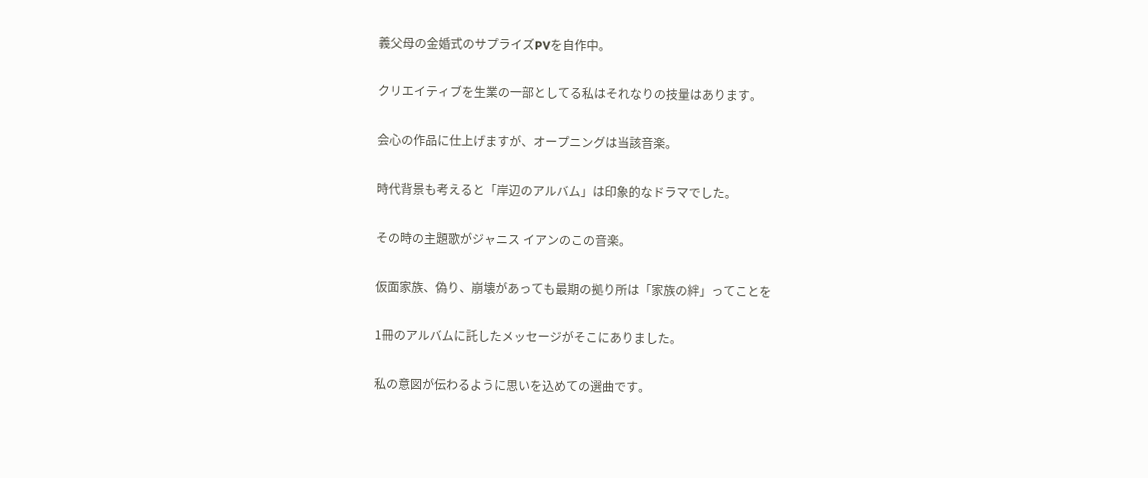義父母の金婚式のサプライズPVを自作中。

クリエイティブを生業の一部としてる私はそれなりの技量はあります。

会心の作品に仕上げますが、オープニングは当該音楽。

時代背景も考えると「岸辺のアルバム」は印象的なドラマでした。

その時の主題歌がジャニス イアンのこの音楽。

仮面家族、偽り、崩壊があっても最期の拠り所は「家族の絆」ってことを

1冊のアルバムに託したメッセージがそこにありました。

私の意図が伝わるように思いを込めての選曲です。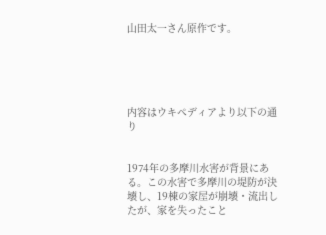山田太一さん原作です。





内容はウキペディアより以下の通り


1974年の多摩川水害が背景にある。この水害で多摩川の堤防が決壊し、19棟の家屋が崩壊・流出したが、家を失ったこと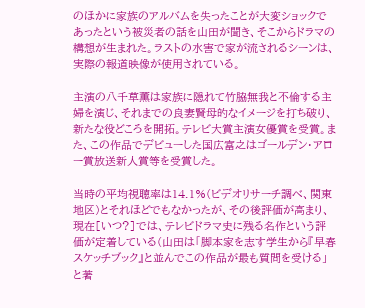のほかに家族のアルバムを失ったことが大変ショックであったという被災者の話を山田が聞き、そこからドラマの構想が生まれた。ラストの水害で家が流されるシーンは、実際の報道映像が使用されている。

主演の八千草薫は家族に隠れて竹脇無我と不倫する主婦を演じ、それまでの良妻賢母的なイメージを打ち破り、新たな役どころを開拓。テレビ大賞主演女優賞を受賞。また、この作品でデビューした国広富之はゴールデン・アロー賞放送新人賞等を受賞した。

当時の平均視聴率は14.1%(ビデオリサーチ調べ、関東地区)とそれほどでもなかったが、その後評価が高まり、現在[いつ?]では、テレビドラマ史に残る名作という評価が定着している(山田は「脚本家を志す学生から『早春スケッチブック』と並んでこの作品が最も質問を受ける」と著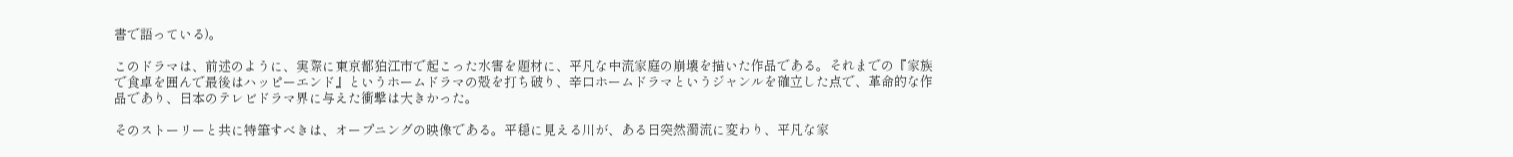書で語っている)。

このドラマは、前述のように、実際に東京都狛江市で起こった水害を題材に、平凡な中流家庭の崩壊を描いた作品である。それまでの『家族で食卓を囲んで最後はハッピーエンド』というホームドラマの殻を打ち破り、辛口ホームドラマというジャンルを確立した点で、革命的な作品であり、日本のテレビドラマ界に与えた衝撃は大きかった。

そのストーリーと共に特筆すべきは、オープニングの映像である。平穏に見える川が、ある日突然濁流に変わり、平凡な家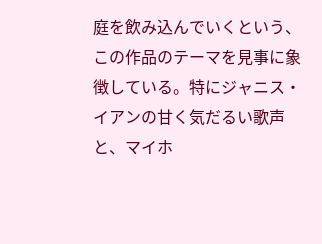庭を飲み込んでいくという、この作品のテーマを見事に象徴している。特にジャニス・イアンの甘く気だるい歌声と、マイホ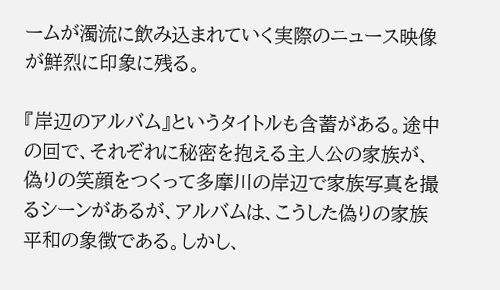ームが濁流に飲み込まれていく実際のニュース映像が鮮烈に印象に残る。

『岸辺のアルバム』というタイトルも含蓄がある。途中の回で、それぞれに秘密を抱える主人公の家族が、偽りの笑顔をつくって多摩川の岸辺で家族写真を撮るシーンがあるが、アルバムは、こうした偽りの家族平和の象徴である。しかし、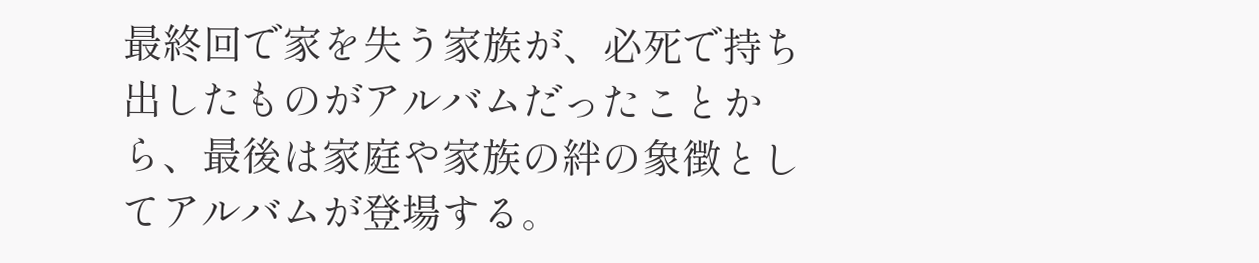最終回で家を失う家族が、必死で持ち出したものがアルバムだったことから、最後は家庭や家族の絆の象徴としてアルバムが登場する。